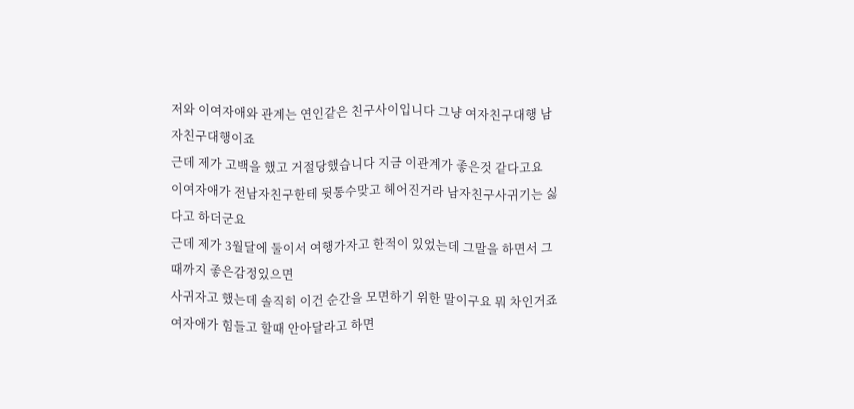저와 이여자애와 관계는 연인같은 친구사이입니다 그냥 여자친구대행 남자친구대행이죠
근데 제가 고백을 했고 거절당했습니다 지금 이관계가 좋은것 같다고요
이여자애가 전남자친구한테 뒷통수맞고 헤어진거라 남자친구사귀기는 싫다고 하더군요
근데 제가 3월달에 둘이서 여행가자고 한적이 있었는데 그말을 하면서 그때까지 좋은감정있으면
사귀자고 했는데 솔직히 이건 순간을 모면하기 위한 말이구요 뭐 차인거죠
여자애가 힘들고 할때 안아달라고 하면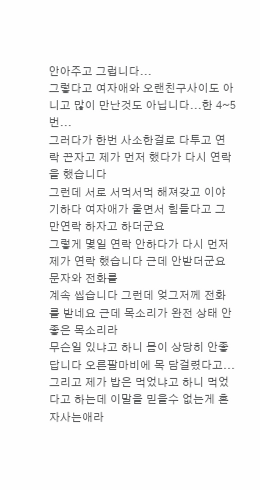안아주고 그럽니다...
그렇다고 여자애와 오랜친구사이도 아니고 많이 만난것도 아닙니다...한 4~5번...
그러다가 한번 사소한걸로 다투고 연락 끈자고 제가 먼저 했다가 다시 연락을 했습니다
그런데 서로 서먹서먹 해져갖고 이야기하다 여자애가 울면서 힘들다고 그만연락 하자고 하더군요
그렇게 몇일 연락 안하다가 다시 먼저 제가 연락 했습니다 근데 안받더군요 문자와 전화를
계속 씹습니다 그런데 엊그저께 전화를 받네요 근데 목소리가 완전 상태 안좋은 목소리라
무슨일 있냐고 하니 몸이 상당히 안좋답니다 오른팔마비에 목 담걸렸다고...
그리고 제가 밥은 먹었냐고 하니 먹었다고 하는데 이말을 믿을수 없는게 혼자사는애라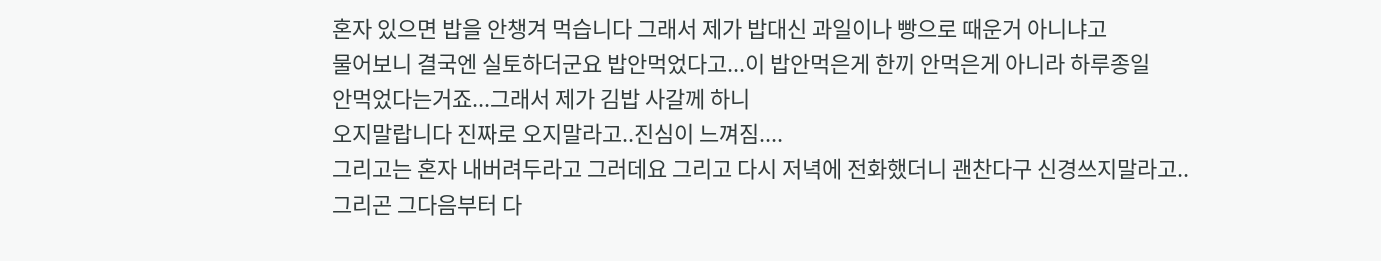혼자 있으면 밥을 안챙겨 먹습니다 그래서 제가 밥대신 과일이나 빵으로 때운거 아니냐고
물어보니 결국엔 실토하더군요 밥안먹었다고...이 밥안먹은게 한끼 안먹은게 아니라 하루종일
안먹었다는거죠...그래서 제가 김밥 사갈께 하니
오지말랍니다 진짜로 오지말라고..진심이 느껴짐....
그리고는 혼자 내버려두라고 그러데요 그리고 다시 저녁에 전화했더니 괜찬다구 신경쓰지말라고..
그리곤 그다음부터 다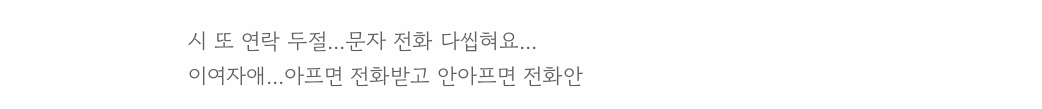시 또 연락 두절...문자 전화 다씹혀요...
이여자애...아프면 전화받고 안아프면 전화안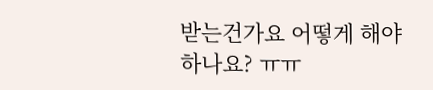받는건가요 어떻게 해야하나요? ㅠㅠ